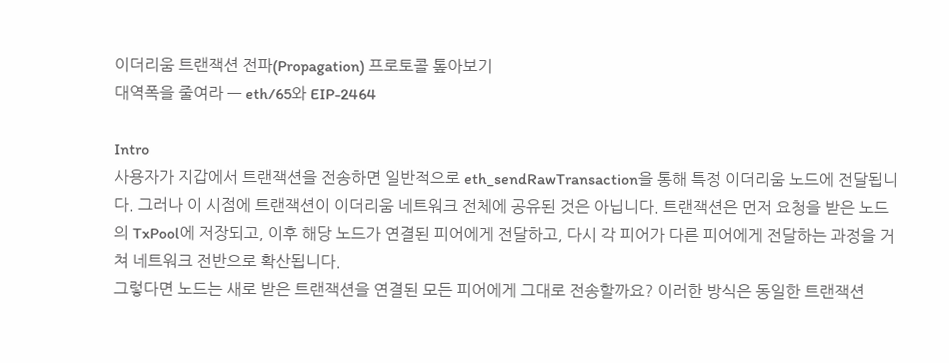이더리움 트랜잭션 전파(Propagation) 프로토콜 톺아보기
대역폭을 줄여라 — eth/65와 EIP-2464

Intro
사용자가 지갑에서 트랜잭션을 전송하면 일반적으로 eth_sendRawTransaction을 통해 특정 이더리움 노드에 전달됩니다. 그러나 이 시점에 트랜잭션이 이더리움 네트워크 전체에 공유된 것은 아닙니다. 트랜잭션은 먼저 요청을 받은 노드의 TxPool에 저장되고, 이후 해당 노드가 연결된 피어에게 전달하고, 다시 각 피어가 다른 피어에게 전달하는 과정을 거쳐 네트워크 전반으로 확산됩니다.
그렇다면 노드는 새로 받은 트랜잭션을 연결된 모든 피어에게 그대로 전송할까요? 이러한 방식은 동일한 트랜잭션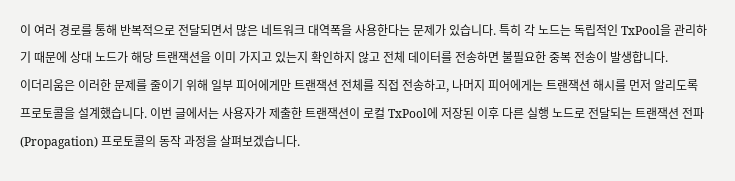이 여러 경로를 통해 반복적으로 전달되면서 많은 네트워크 대역폭을 사용한다는 문제가 있습니다. 특히 각 노드는 독립적인 TxPool을 관리하기 때문에 상대 노드가 해당 트랜잭션을 이미 가지고 있는지 확인하지 않고 전체 데이터를 전송하면 불필요한 중복 전송이 발생합니다.
이더리움은 이러한 문제를 줄이기 위해 일부 피어에게만 트랜잭션 전체를 직접 전송하고, 나머지 피어에게는 트랜잭션 해시를 먼저 알리도록 프로토콜을 설계했습니다. 이번 글에서는 사용자가 제출한 트랜잭션이 로컬 TxPool에 저장된 이후 다른 실행 노드로 전달되는 트랜잭션 전파(Propagation) 프로토콜의 동작 과정을 살펴보겠습니다.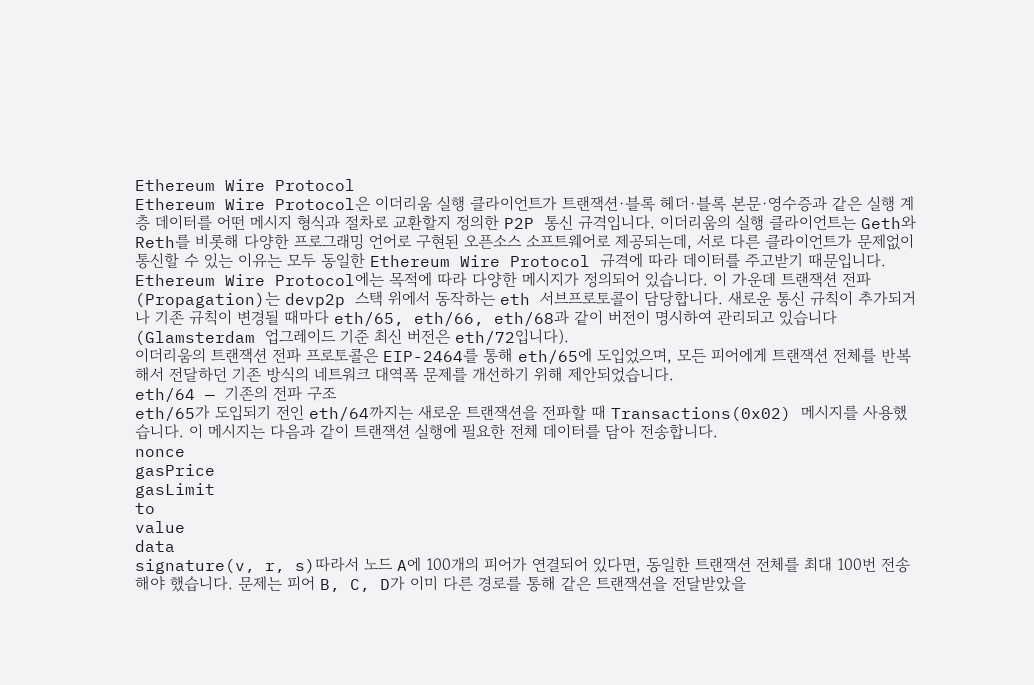Ethereum Wire Protocol
Ethereum Wire Protocol은 이더리움 실행 클라이언트가 트랜잭션·블록 헤더·블록 본문·영수증과 같은 실행 계층 데이터를 어떤 메시지 형식과 절차로 교환할지 정의한 P2P 통신 규격입니다. 이더리움의 실행 클라이언트는 Geth와 Reth를 비롯해 다양한 프로그래밍 언어로 구현된 오픈소스 소프트웨어로 제공되는데, 서로 다른 클라이언트가 문제없이 통신할 수 있는 이유는 모두 동일한 Ethereum Wire Protocol 규격에 따라 데이터를 주고받기 때문입니다.
Ethereum Wire Protocol에는 목적에 따라 다양한 메시지가 정의되어 있습니다. 이 가운데 트랜잭션 전파(Propagation)는 devp2p 스택 위에서 동작하는 eth 서브프로토콜이 담당합니다. 새로운 통신 규칙이 추가되거나 기존 규칙이 변경될 때마다 eth/65, eth/66, eth/68과 같이 버전이 명시하여 관리되고 있습니다(Glamsterdam 업그레이드 기준 최신 버전은 eth/72입니다).
이더리움의 트랜잭션 전파 프로토콜은 EIP-2464를 통해 eth/65에 도입었으며, 모든 피어에게 트랜잭션 전체를 반복해서 전달하던 기존 방식의 네트워크 대역폭 문제를 개선하기 위해 제안되었습니다.
eth/64 — 기존의 전파 구조
eth/65가 도입되기 전인 eth/64까지는 새로운 트랜잭션을 전파할 때 Transactions(0x02) 메시지를 사용했습니다. 이 메시지는 다음과 같이 트랜잭션 실행에 필요한 전체 데이터를 담아 전송합니다.
nonce
gasPrice
gasLimit
to
value
data
signature(v, r, s)따라서 노드 A에 100개의 피어가 연결되어 있다면, 동일한 트랜잭션 전체를 최대 100번 전송해야 했습니다. 문제는 피어 B, C, D가 이미 다른 경로를 통해 같은 트랜잭션을 전달받았을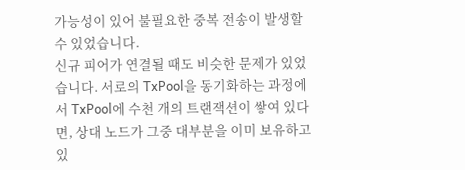가능성이 있어 불필요한 중복 전송이 발생할 수 있었습니다.
신규 피어가 연결될 때도 비슷한 문제가 있었습니다. 서로의 TxPool을 동기화하는 과정에서 TxPool에 수천 개의 트랜잭션이 쌓여 있다면, 상대 노드가 그중 대부분을 이미 보유하고 있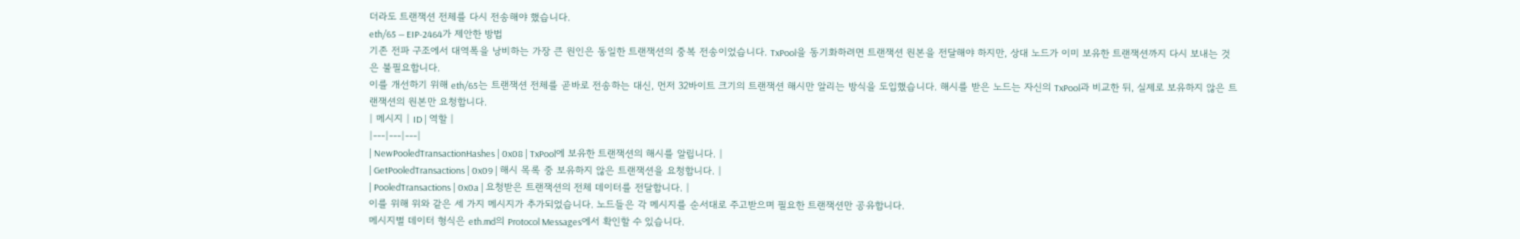더라도 트랜잭션 전체를 다시 전송해야 했습니다.
eth/65 — EIP-2464가 제안한 방법
기존 전파 구조에서 대역폭을 낭비하는 가장 큰 원인은 동일한 트랜잭션의 중복 전송이었습니다. TxPool을 동기화하려면 트랜잭션 원본을 전달해야 하지만, 상대 노드가 이미 보유한 트랜잭션까지 다시 보내는 것은 불필요합니다.
이를 개선하기 위해 eth/65는 트랜잭션 전체를 곧바로 전송하는 대신, 먼저 32바이트 크기의 트랜잭션 해시만 알리는 방식을 도입했습니다. 해시를 받은 노드는 자신의 TxPool과 비교한 뒤, 실제로 보유하지 않은 트랜잭션의 원본만 요청합니다.
| 메시지 | ID | 역할 |
|---|---|---|
| NewPooledTransactionHashes | 0x08 | TxPool에 보유한 트랜잭션의 해시를 알립니다. |
| GetPooledTransactions | 0x09 | 해시 목록 중 보유하지 않은 트랜잭션을 요청합니다. |
| PooledTransactions | 0x0a | 요청받은 트랜잭션의 전체 데이터를 전달합니다. |
이를 위해 위와 같은 세 가지 메시지가 추가되었습니다. 노드들은 각 메시지를 순서대로 주고받으며 필요한 트랜잭션만 공유합니다.
메시지별 데이터 형식은 eth.md의 Protocol Messages에서 확인할 수 있습니다.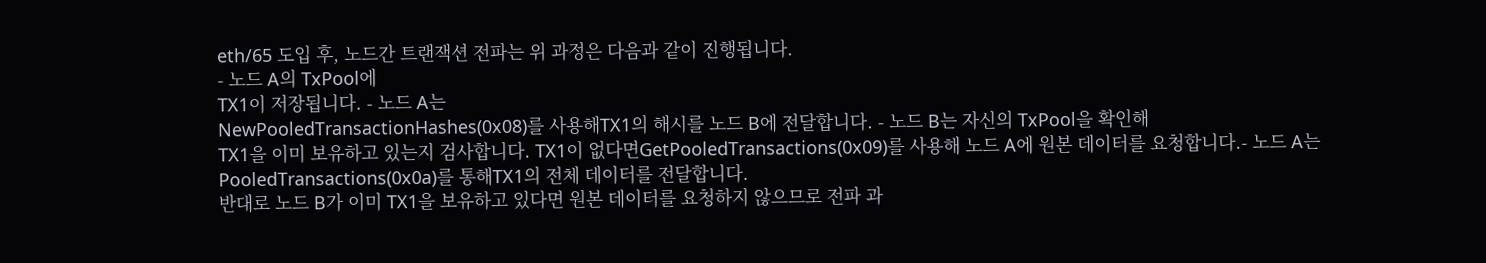eth/65 도입 후, 노드간 트랜잭션 전파는 위 과정은 다음과 같이 진행됩니다.
- 노드 A의 TxPool에
TX1이 저장됩니다. - 노드 A는
NewPooledTransactionHashes(0x08)를 사용해TX1의 해시를 노드 B에 전달합니다. - 노드 B는 자신의 TxPool을 확인해
TX1을 이미 보유하고 있는지 검사합니다. TX1이 없다면GetPooledTransactions(0x09)를 사용해 노드 A에 원본 데이터를 요청합니다.- 노드 A는
PooledTransactions(0x0a)를 통해TX1의 전체 데이터를 전달합니다.
반대로 노드 B가 이미 TX1을 보유하고 있다면 원본 데이터를 요청하지 않으므로 전파 과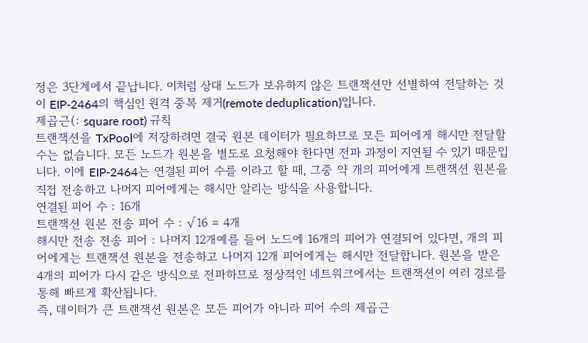정은 3단계에서 끝납니다. 이처럼 상대 노드가 보유하지 않은 트랜잭션만 선별하여 전달하는 것이 EIP-2464의 핵심인 원격 중복 제거(remote deduplication)입니다.
제곱근(: square root) 규칙
트랜잭션을 TxPool에 저장하려면 결국 원본 데이터가 필요하므로 모든 피어에게 해시만 전달할 수는 없습니다. 모든 노드가 원본을 별도로 요청해야 한다면 전파 과정이 지연될 수 있기 때문입니다. 이에 EIP-2464는 연결된 피어 수를 이라고 할 때, 그중 약 개의 피어에게 트랜잭션 원본을 직접 전송하고 나머지 피어에게는 해시만 알리는 방식을 사용합니다.
연결된 피어 수 : 16개
트랜잭션 원본 전송 피어 수 : √16 = 4개
해시만 전송 전송 피어 : 나머지 12개예를 들어 노드에 16개의 피어가 연결되어 있다면, 개의 피어에게는 트랜잭션 원본을 전송하고 나머지 12개 피어에게는 해시만 전달합니다. 원본을 받은 4개의 피어가 다시 같은 방식으로 전파하므로 정상적인 네트워크에서는 트랜잭션이 여러 경로를 통해 빠르게 확산됩니다.
즉, 데이터가 큰 트랜잭션 원본은 모든 피어가 아니라 피어 수의 제곱근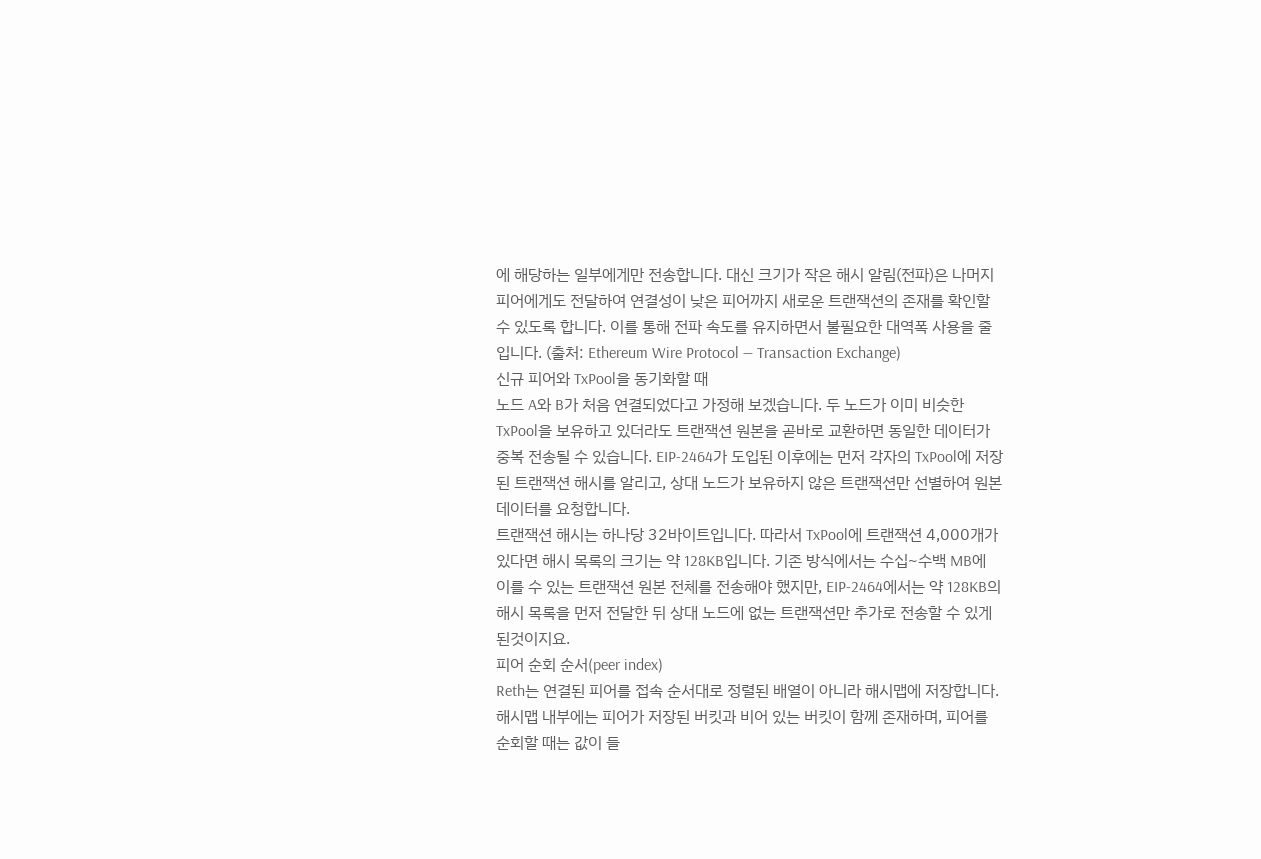에 해당하는 일부에게만 전송합니다. 대신 크기가 작은 해시 알림(전파)은 나머지 피어에게도 전달하여 연결성이 낮은 피어까지 새로운 트랜잭션의 존재를 확인할 수 있도록 합니다. 이를 통해 전파 속도를 유지하면서 불필요한 대역폭 사용을 줄입니다. (출처: Ethereum Wire Protocol — Transaction Exchange)
신규 피어와 TxPool을 동기화할 때
노드 A와 B가 처음 연결되었다고 가정해 보겠습니다. 두 노드가 이미 비슷한 TxPool을 보유하고 있더라도 트랜잭션 원본을 곧바로 교환하면 동일한 데이터가 중복 전송될 수 있습니다. EIP-2464가 도입된 이후에는 먼저 각자의 TxPool에 저장된 트랜잭션 해시를 알리고, 상대 노드가 보유하지 않은 트랜잭션만 선별하여 원본 데이터를 요청합니다.
트랜잭션 해시는 하나당 32바이트입니다. 따라서 TxPool에 트랜잭션 4,000개가 있다면 해시 목록의 크기는 약 128KB입니다. 기존 방식에서는 수십~수백 MB에 이를 수 있는 트랜잭션 원본 전체를 전송해야 했지만, EIP-2464에서는 약 128KB의 해시 목록을 먼저 전달한 뒤 상대 노드에 없는 트랜잭션만 추가로 전송할 수 있게 된것이지요.
피어 순회 순서(peer index)
Reth는 연결된 피어를 접속 순서대로 정렬된 배열이 아니라 해시맵에 저장합니다. 해시맵 내부에는 피어가 저장된 버킷과 비어 있는 버킷이 함께 존재하며, 피어를 순회할 때는 값이 들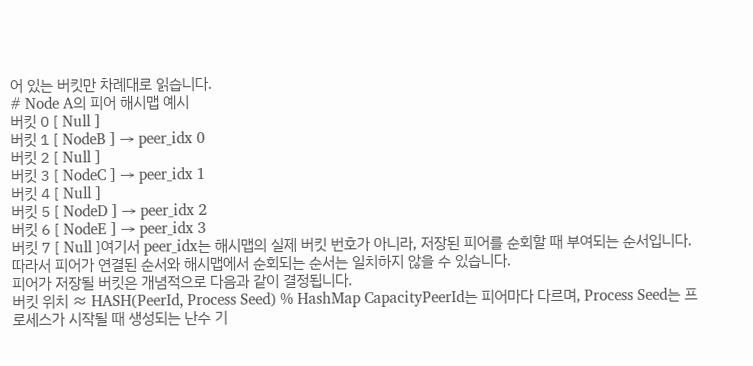어 있는 버킷만 차례대로 읽습니다.
# Node A의 피어 해시맵 예시
버킷 0 [ Null ]
버킷 1 [ NodeB ] → peer_idx 0
버킷 2 [ Null ]
버킷 3 [ NodeC ] → peer_idx 1
버킷 4 [ Null ]
버킷 5 [ NodeD ] → peer_idx 2
버킷 6 [ NodeE ] → peer_idx 3
버킷 7 [ Null ]여기서 peer_idx는 해시맵의 실제 버킷 번호가 아니라, 저장된 피어를 순회할 때 부여되는 순서입니다. 따라서 피어가 연결된 순서와 해시맵에서 순회되는 순서는 일치하지 않을 수 있습니다.
피어가 저장될 버킷은 개념적으로 다음과 같이 결정됩니다.
버킷 위치 ≈ HASH(PeerId, Process Seed) % HashMap CapacityPeerId는 피어마다 다르며, Process Seed는 프로세스가 시작될 때 생성되는 난수 기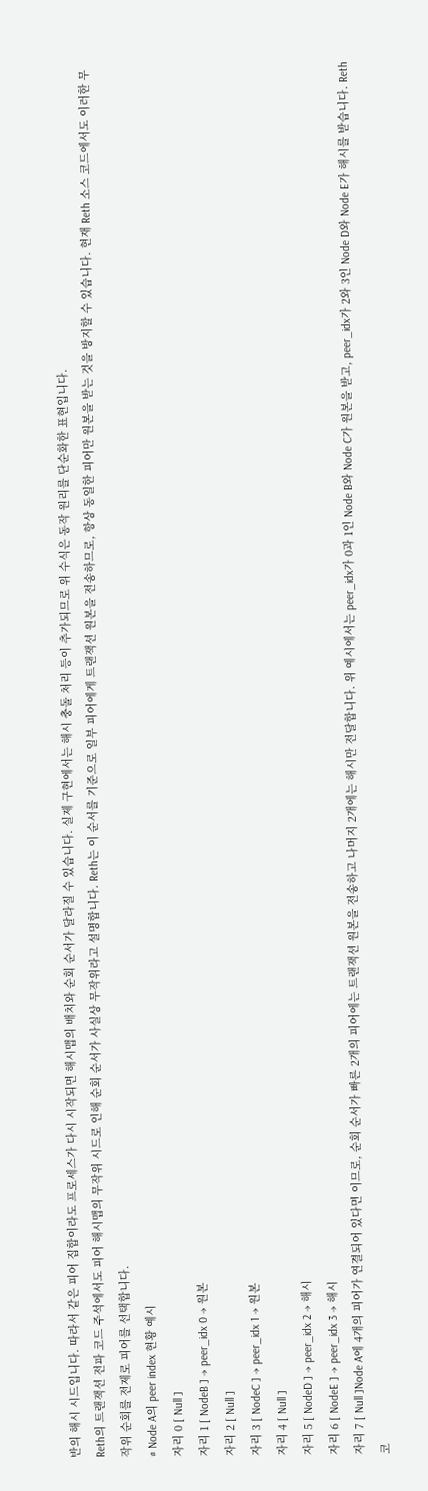반의 해시 시드입니다. 따라서 같은 피어 집합이라도 프로세스가 다시 시작되면 해시맵의 배치와 순회 순서가 달라질 수 있습니다. 실제 구현에서는 해시 충돌 처리 등이 추가되므로 위 수식은 동작 원리를 단순화한 표현입니다.
Reth의 트랜잭션 전파 코드 주석에서도 피어 해시맵의 무작위 시드로 인해 순회 순서가 사실상 무작위라고 설명합니다. Reth는 이 순서를 기준으로 일부 피어에게 트랜잭션 원본을 전송하므로, 항상 동일한 피어만 원본을 받는 것을 방지할 수 있습니다. 현재 Reth 소스 코드에서도 이러한 무작위 순회를 전제로 피어를 선택합니다.
# Node A의 peer index 현황 예시
자리 0 [ Null ]
자리 1 [ NodeB ] → peer_idx 0 → 원본
자리 2 [ Null ]
자리 3 [ NodeC ] → peer_idx 1 → 원본
자리 4 [ Null ]
자리 5 [ NodeD ] → peer_idx 2 → 해시
자리 6 [ NodeE ] → peer_idx 3 → 해시
자리 7 [ Null ]Node A에 4개의 피어가 연결되어 있다면 이므로, 순회 순서가 빠른 2개의 피어에는 트랜잭션 원본을 전송하고 나머지 2개에는 해시만 전달합니다. 위 예시에서는 peer_idx가 0과 1인 Node B와 Node C가 원본을 받고, peer_idx가 2와 3인 Node D와 Node E가 해시를 받습니다. Reth 코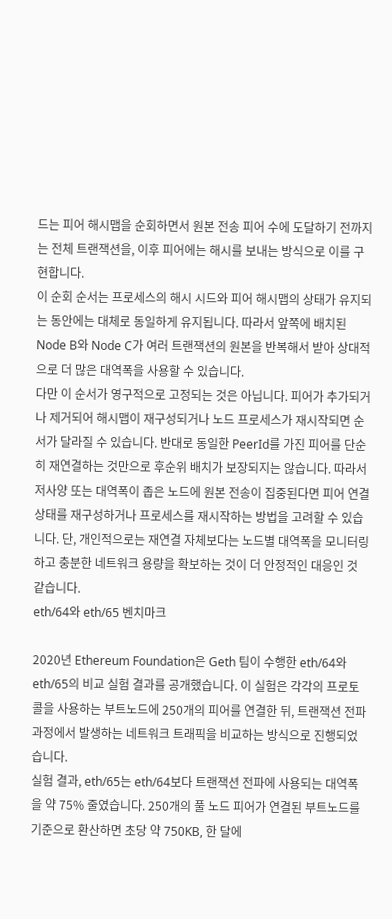드는 피어 해시맵을 순회하면서 원본 전송 피어 수에 도달하기 전까지는 전체 트랜잭션을, 이후 피어에는 해시를 보내는 방식으로 이를 구현합니다.
이 순회 순서는 프로세스의 해시 시드와 피어 해시맵의 상태가 유지되는 동안에는 대체로 동일하게 유지됩니다. 따라서 앞쪽에 배치된 Node B와 Node C가 여러 트랜잭션의 원본을 반복해서 받아 상대적으로 더 많은 대역폭을 사용할 수 있습니다.
다만 이 순서가 영구적으로 고정되는 것은 아닙니다. 피어가 추가되거나 제거되어 해시맵이 재구성되거나 노드 프로세스가 재시작되면 순서가 달라질 수 있습니다. 반대로 동일한 PeerId를 가진 피어를 단순히 재연결하는 것만으로 후순위 배치가 보장되지는 않습니다. 따라서 저사양 또는 대역폭이 좁은 노드에 원본 전송이 집중된다면 피어 연결 상태를 재구성하거나 프로세스를 재시작하는 방법을 고려할 수 있습니다. 단, 개인적으로는 재연결 자체보다는 노드별 대역폭을 모니터링하고 충분한 네트워크 용량을 확보하는 것이 더 안정적인 대응인 것 같습니다.
eth/64와 eth/65 벤치마크

2020년 Ethereum Foundation은 Geth 팀이 수행한 eth/64와 eth/65의 비교 실험 결과를 공개했습니다. 이 실험은 각각의 프로토콜을 사용하는 부트노드에 250개의 피어를 연결한 뒤, 트랜잭션 전파 과정에서 발생하는 네트워크 트래픽을 비교하는 방식으로 진행되었습니다.
실험 결과, eth/65는 eth/64보다 트랜잭션 전파에 사용되는 대역폭을 약 75% 줄였습니다. 250개의 풀 노드 피어가 연결된 부트노드를 기준으로 환산하면 초당 약 750KB, 한 달에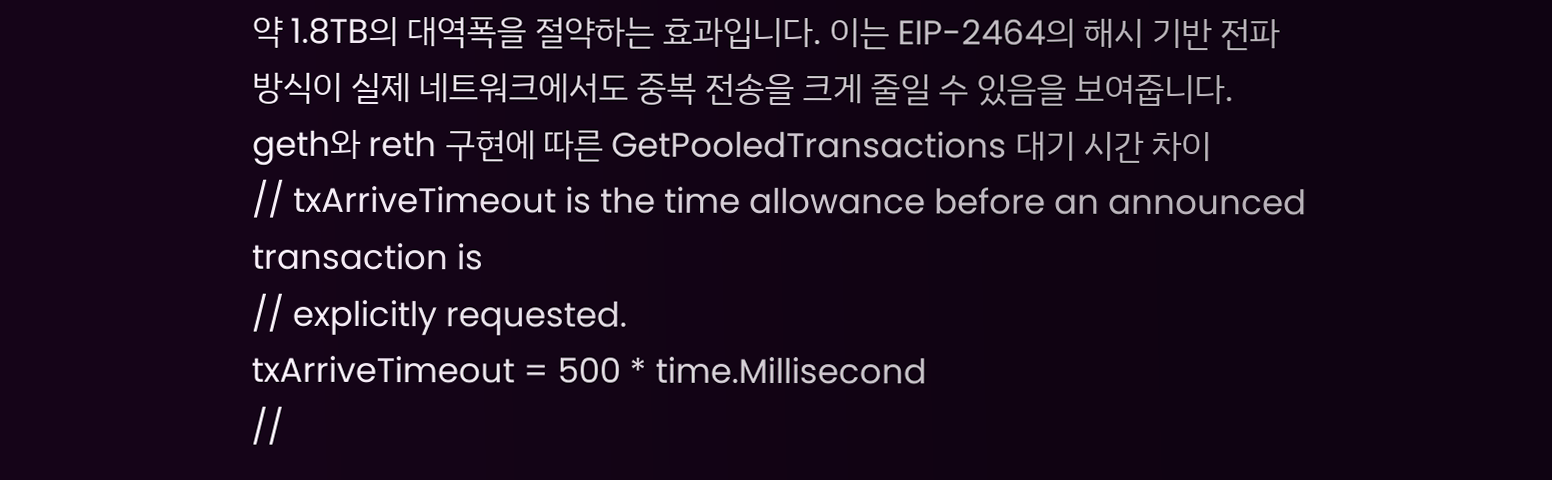약 1.8TB의 대역폭을 절약하는 효과입니다. 이는 EIP-2464의 해시 기반 전파 방식이 실제 네트워크에서도 중복 전송을 크게 줄일 수 있음을 보여줍니다.
geth와 reth 구현에 따른 GetPooledTransactions 대기 시간 차이
// txArriveTimeout is the time allowance before an announced transaction is
// explicitly requested.
txArriveTimeout = 500 * time.Millisecond
//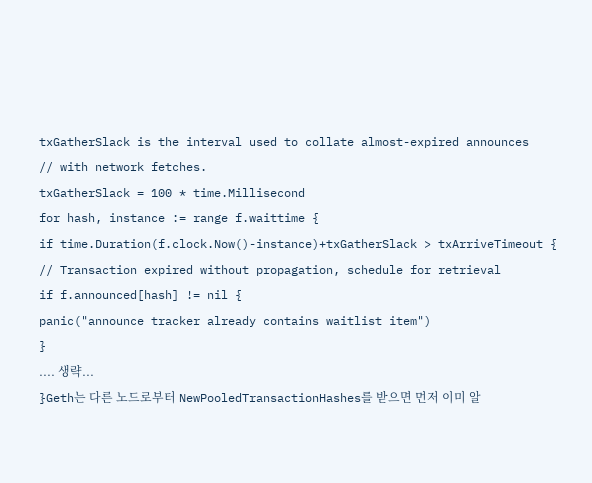txGatherSlack is the interval used to collate almost-expired announces
// with network fetches.
txGatherSlack = 100 * time.Millisecond
for hash, instance := range f.waittime {
if time.Duration(f.clock.Now()-instance)+txGatherSlack > txArriveTimeout {
// Transaction expired without propagation, schedule for retrieval
if f.announced[hash] != nil {
panic("announce tracker already contains waitlist item")
}
.... 생략...
}Geth는 다른 노드로부터 NewPooledTransactionHashes를 받으면 먼저 이미 알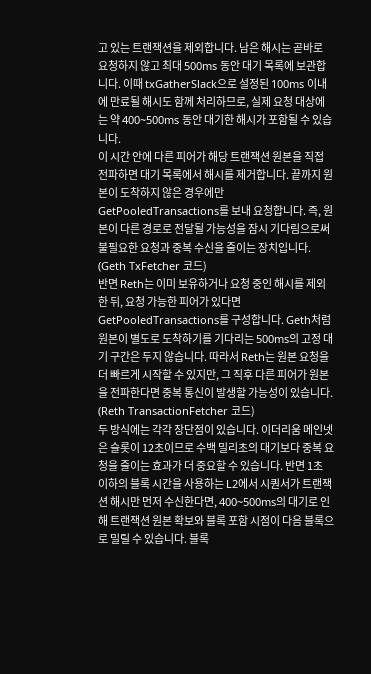고 있는 트랜잭션을 제외합니다. 남은 해시는 곧바로 요청하지 않고 최대 500ms 동안 대기 목록에 보관합니다. 이때 txGatherSlack으로 설정된 100ms 이내에 만료될 해시도 함께 처리하므로, 실제 요청 대상에는 약 400~500ms 동안 대기한 해시가 포함될 수 있습니다.
이 시간 안에 다른 피어가 해당 트랜잭션 원본을 직접 전파하면 대기 목록에서 해시를 제거합니다. 끝까지 원본이 도착하지 않은 경우에만 GetPooledTransactions를 보내 요청합니다. 즉, 원본이 다른 경로로 전달될 가능성을 잠시 기다림으로써 불필요한 요청과 중복 수신을 줄이는 장치입니다. (Geth TxFetcher 코드)
반면 Reth는 이미 보유하거나 요청 중인 해시를 제외한 뒤, 요청 가능한 피어가 있다면 GetPooledTransactions를 구성합니다. Geth처럼 원본이 별도로 도착하기를 기다리는 500ms의 고정 대기 구간은 두지 않습니다. 따라서 Reth는 원본 요청을 더 빠르게 시작할 수 있지만, 그 직후 다른 피어가 원본을 전파한다면 중복 통신이 발생할 가능성이 있습니다. (Reth TransactionFetcher 코드)
두 방식에는 각각 장단점이 있습니다. 이더리움 메인넷은 슬롯이 12초이므로 수백 밀리초의 대기보다 중복 요청을 줄이는 효과가 더 중요할 수 있습니다. 반면 1초 이하의 블록 시간을 사용하는 L2에서 시퀀서가 트랜잭션 해시만 먼저 수신한다면, 400~500ms의 대기로 인해 트랜잭션 원본 확보와 블록 포함 시점이 다음 블록으로 밀릴 수 있습니다. 블록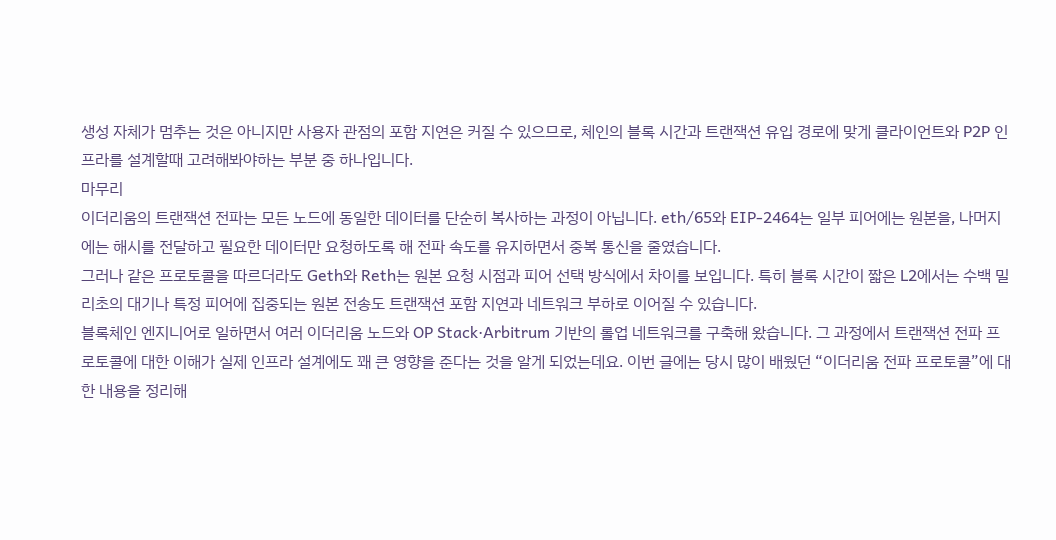생성 자체가 멈추는 것은 아니지만 사용자 관점의 포함 지연은 커질 수 있으므로, 체인의 블록 시간과 트랜잭션 유입 경로에 맞게 클라이언트와 P2P 인프라를 설계할때 고려해봐야하는 부분 중 하나입니다.
마무리
이더리움의 트랜잭션 전파는 모든 노드에 동일한 데이터를 단순히 복사하는 과정이 아닙니다. eth/65와 EIP-2464는 일부 피어에는 원본을, 나머지에는 해시를 전달하고 필요한 데이터만 요청하도록 해 전파 속도를 유지하면서 중복 통신을 줄였습니다.
그러나 같은 프로토콜을 따르더라도 Geth와 Reth는 원본 요청 시점과 피어 선택 방식에서 차이를 보입니다. 특히 블록 시간이 짧은 L2에서는 수백 밀리초의 대기나 특정 피어에 집중되는 원본 전송도 트랜잭션 포함 지연과 네트워크 부하로 이어질 수 있습니다.
블록체인 엔지니어로 일하면서 여러 이더리움 노드와 OP Stack·Arbitrum 기반의 롤업 네트워크를 구축해 왔습니다. 그 과정에서 트랜잭션 전파 프로토콜에 대한 이해가 실제 인프라 설계에도 꽤 큰 영향을 준다는 것을 알게 되었는데요. 이번 글에는 당시 많이 배웠던 “이더리움 전파 프로토콜”에 대한 내용을 정리해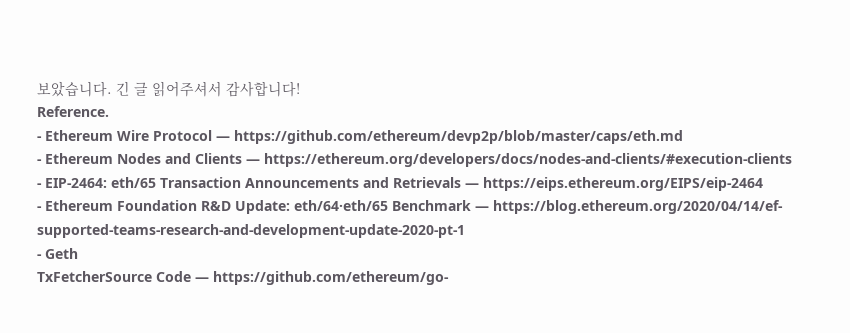보았습니다. 긴 글 읽어주셔서 감사합니다!
Reference.
- Ethereum Wire Protocol — https://github.com/ethereum/devp2p/blob/master/caps/eth.md
- Ethereum Nodes and Clients — https://ethereum.org/developers/docs/nodes-and-clients/#execution-clients
- EIP-2464: eth/65 Transaction Announcements and Retrievals — https://eips.ethereum.org/EIPS/eip-2464
- Ethereum Foundation R&D Update: eth/64·eth/65 Benchmark — https://blog.ethereum.org/2020/04/14/ef-supported-teams-research-and-development-update-2020-pt-1
- Geth
TxFetcherSource Code — https://github.com/ethereum/go-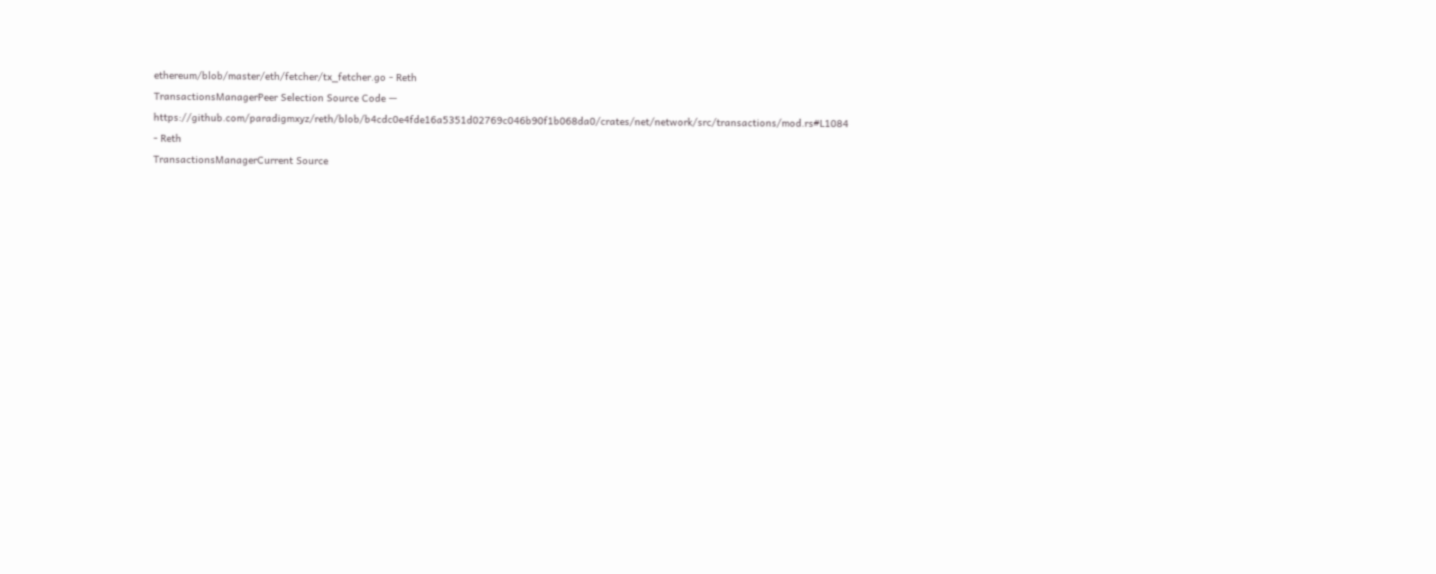ethereum/blob/master/eth/fetcher/tx_fetcher.go - Reth
TransactionsManagerPeer Selection Source Code — https://github.com/paradigmxyz/reth/blob/b4cdc0e4fde16a5351d02769c046b90f1b068da0/crates/net/network/src/transactions/mod.rs#L1084 - Reth
TransactionsManagerCurrent Source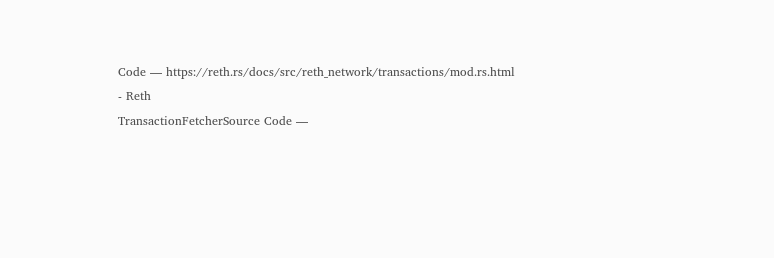Code — https://reth.rs/docs/src/reth_network/transactions/mod.rs.html - Reth
TransactionFetcherSource Code —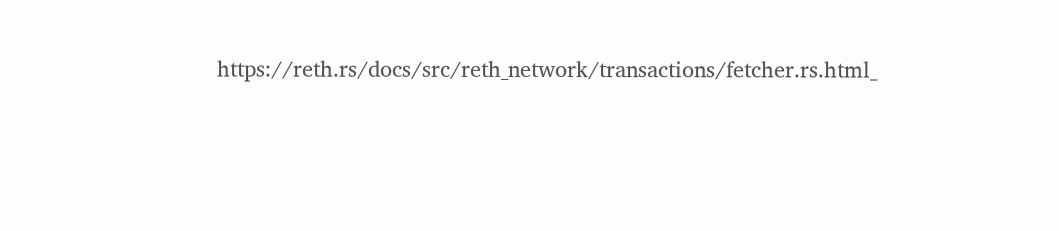https://reth.rs/docs/src/reth_network/transactions/fetcher.rs.html_